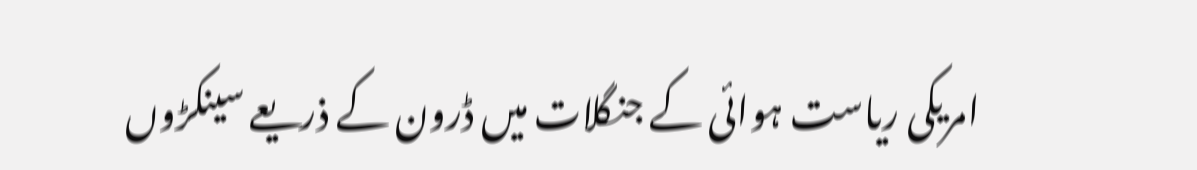امریکی ریاست ہوائی کے جنگلات میں ڈرون کے ذریعے سینکڑوں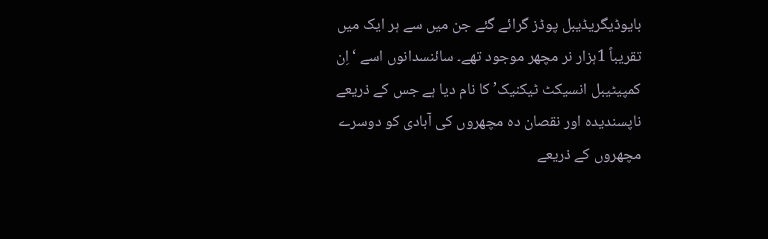بایوڈیگریڈیبل پوڈز گرائے گئے جن میں سے ہر ایک میں تقریباً 1ہزار نر مچھر موجود تھے۔ سائنسدانوں اسے ‘اِن کمپیٹیبل انسیکٹ ٹیکنیک’ کا نام دیا ہے جس کے ذریعے ناپسندیدہ اور نقصان دہ مچھروں کی آبادی کو دوسرے مچھروں کے ذریعے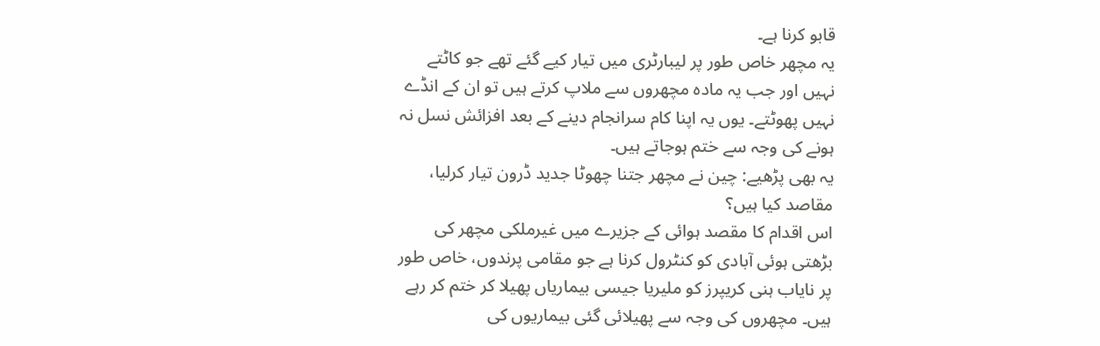قابو کرنا ہے۔
یہ مچھر خاص طور پر لیبارٹری میں تیار کیے گئے تھے جو کاٹتے نہیں اور جب یہ مادہ مچھروں سے ملاپ کرتے ہیں تو ان کے انڈے نہیں پھوٹتے۔ یوں یہ اپنا کام سرانجام دینے کے بعد افزائش نسل نہ ہونے کی وجہ سے ختم ہوجاتے ہیں۔
یہ بھی پڑھیے: چین نے مچھر جتنا چھوٹا جدید ڈرون تیار کرلیا، مقاصد کیا ہیں؟
اس اقدام کا مقصد ہوائی کے جزیرے میں غیرملکی مچھر کی بڑھتی ہوئی آبادی کو کنٹرول کرنا ہے جو مقامی پرندوں، خاص طور پر نایاب ہنی کریپرز کو ملیریا جیسی بیماریاں پھیلا کر ختم کر رہے ہیں۔ مچھروں کی وجہ سے پھیلائی گئی بیماریوں کی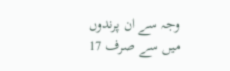وجہ سے ان پرندوں میں سے صرف 17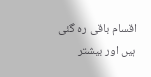اقسام باقی رہ گئی ہیں اور بیشتر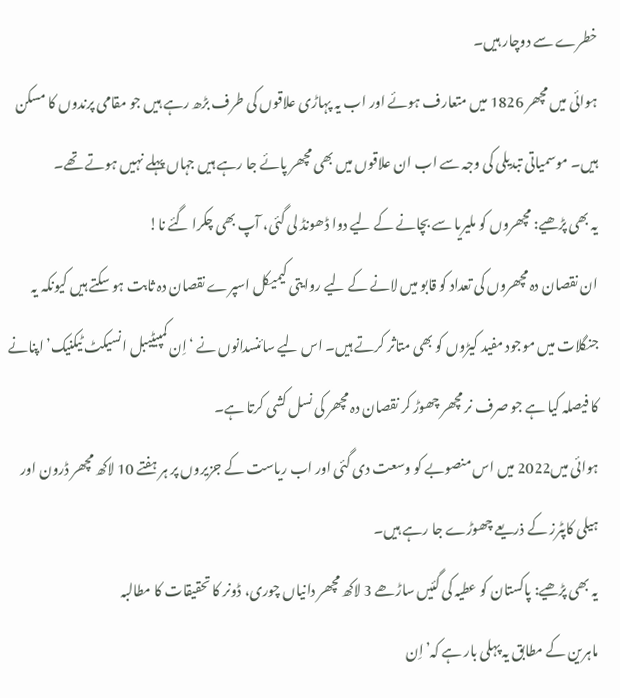خطرے سے دوچار ہیں۔
ہوائی میں مچھر 1826 میں متعارف ہوئے اور اب یہ پہاڑی علاقوں کی طرف بڑھ رہے ہیں جو مقامی پرندوں کا مسکن ہیں۔ موسمیاتی تبدیلی کی وجہ سے اب ان علاقوں میں بھی مچھر پائے جا رہے ہیں جہاں پہلے نہیں ہوتے تھے۔
یہ بھی پڑھیے: مچھروں کو ملیریا سے بچانے کے لیے دوا ڈھونڈ لی گئی، آپ بھی چکرا گئے نا!
ان نقصان دہ مچھروں کی تعداد کو قابو میں لانے کے لیے روایتی کیمیکل اسپرے نقصان دہ ثابت ہو سکتے ہیں کیونکہ یہ جنگلات میں موجود مفید کیڑوں کو بھی متاثر کرتے ہیں۔ اس لیے سائنسدانوں نے ‘اِن کمپیٹیبل انسیکٹ ٹیکنیک’ اپنانے کا فیصلہ کیا ہے جو صرف نر مچھر چھوڑ کر نقصان دہ مچھر کی نسل کشی کرتا ہے۔
ہوائی میں2022 میں اس منصوبے کو وسعت دی گئی اور اب ریاست کے جزیروں پر ہر ہفتے 10 لاکھ مچھر ڈرون اور ہیلی کاپٹرز کے ذریعے چھوڑے جا رہے ہیں۔
یہ بھی پڑھیے: پاکستان کو عطیہ کی گئیں ساڑھے 3 لاکھ مچھر دانیاں چوری، ڈونر کا تحقیقات کا مطالبہ
ماہرین کے مطابق یہ پہلی بار ہے کہ’اِن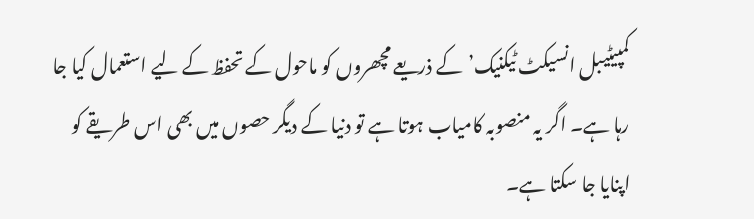کمپیٹیبل انسیکٹ ٹیکنیک’کے ذریعے مچھروں کو ماحول کے تحفظ کے لیے استعمال کیا جا رہا ہے۔ اگر یہ منصوبہ کامیاب ہوتا ہے تو دنیا کے دیگر حصوں میں بھی اس طریقے کو اپنایا جا سکتا ہے۔